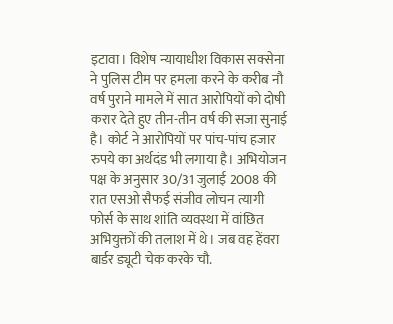इटावा। विशेष न्यायाधीश विकास सक्सेना ने पुलिस टीम पर हमला करने के करीब नौ वर्ष पुराने मामले में सात आरोपियों को दोषी करार देते हुए तीन-तीन वर्ष की सजा सुनाई है। कोर्ट ने आरोपियों पर पांच-पांच हजार रुपये का अर्थदंड भी लगाया है। अभियोजन पक्ष के अनुसार 30/31 जुलाई 2008 की रात एसओ सैफई संजीव लोचन त्यागी फोर्स के साथ शांति व्यवस्था में वांछित अभियुक्तों की तलाश में थे। जब वह हेंवरा बार्डर ड्यूटी चेक करके चौ.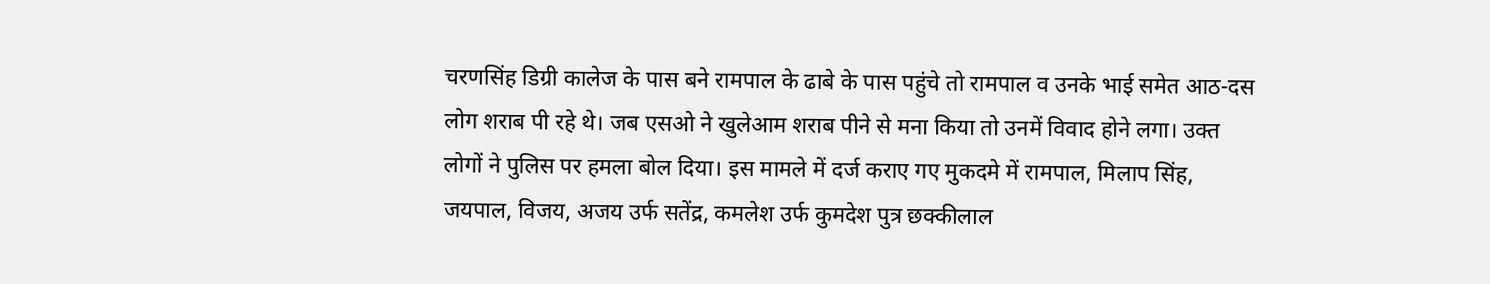चरणसिंह डिग्री कालेज के पास बने रामपाल के ढाबे के पास पहुंचे तो रामपाल व उनके भाई समेत आठ-दस लोग शराब पी रहे थे। जब एसओ ने खुलेआम शराब पीने से मना किया तो उनमें विवाद होने लगा। उक्त लोगों ने पुलिस पर हमला बोल दिया। इस मामले में दर्ज कराए गए मुकदमे में रामपाल, मिलाप सिंह, जयपाल, विजय, अजय उर्फ सतेंद्र, कमलेश उर्फ कुमदेश पुत्र छक्कीलाल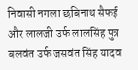निवासी नगला छबिनाथ सैफई और लालजी उर्फ लालसिंह पुत्र बलवंत उर्फ जसवंत सिंह यादव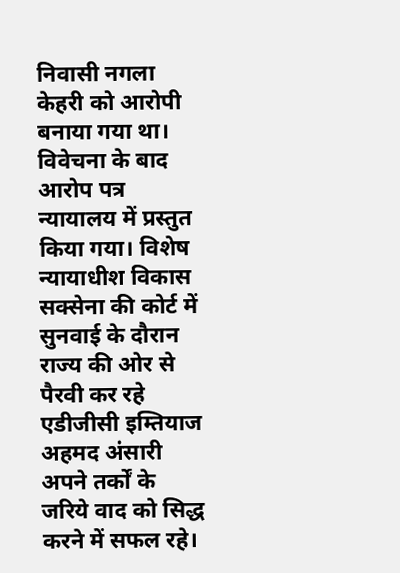निवासी नगला केहरी को आरोपी बनाया गया था। विवेचना के बाद आरोप पत्र न्यायालय में प्रस्तुत किया गया। विशेष न्यायाधीश विकास सक्सेना की कोर्ट में सुनवाई के दौरान राज्य की ओर से पैरवी कर रहे एडीजीसी इम्तियाज अहमद अंसारी अपने तर्कों के जरिये वाद को सिद्ध करने में सफल रहे।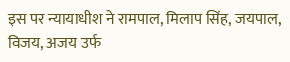इस पर न्यायाधीश ने रामपाल, मिलाप सिंह, जयपाल, विजय, अजय उर्फ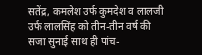सतेंद्र, कमलेश उर्फ कुमदेश व लालजी उर्फ लालसिंह को तीन-तीन वर्ष की सजा सुनाई साथ ही पांच-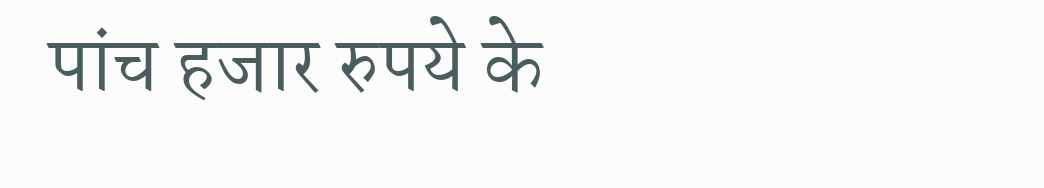पांच हजार रुपये के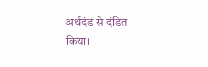अर्थदंड से दंडित किया।